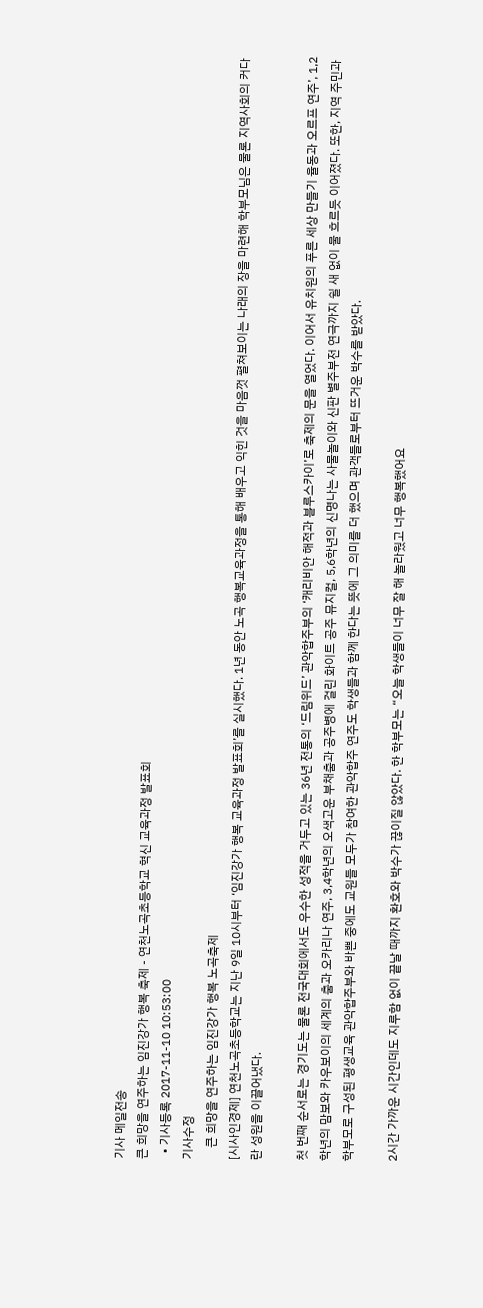기사 메일전송
큰 희망을 연주하는 임진강가 행복 축제 - 연천노곡초등학교 혁신 교육과정 발표회
  • 기사등록 2017-11-10 10:53:00
기사수정
    큰 희망을 연주하는 임진강가 행복 노곡축제
[시사인경제] 연천노곡초등학교는 지난 9일 10시부터 ‘임진강가 행복 교육과정 발표회’를 실시했다. 1년 동안 노곡 행복교육과정을 통해 배우고 익힌 것을 마음껏 펼쳐보이는 나래의 장을 마련해 학부모님은 물론 지역사회의 커다란 성원을 이끌어냈다.

첫 번째 순서로는 경기도는 물론 전국대회에서도 우수한 성적을 거두고 있는 36년 전통의 ‘드림위드’ 관악합주부의 ‘캐리비안 해적과 블루스카이’로 축제의 문을 열었다. 이어서 유치원의 푸른 세상 만들기 율동과 오르프 연주’, 1,2학년의 맘보와 카우보이의 세계의 춤과 오카리나 연주, 3,4학년의 오색고운 부채춤과 공주병에 걸린 화이트 공주 뮤지컬, 5,6학년의 신명나는 사물놀이와 신판 별주부전 연극까지 쉴 새 없이 물 흐르듯 이어졌다. 또한, 지역 주민과 학부모로 구성된 평생교육 관악합주부와 바쁜 중에도 교원들 모두가 참여한 관악합주 연주도 학생들과 함께 한다는 뜻에 그 의미를 더 했으며 관객들로부터 뜨거운 박수를 받았다.

2시간 가까운 시간인데도 지루함 없이 끝날 때까지 환호와 박수가 끊이질 않았다. 한 학부모는 “오늘 학생들이 너무 잘 해 놀라웠고 너무 행복했어요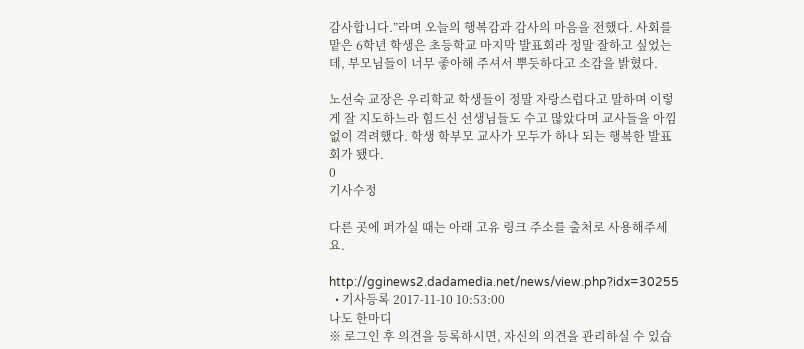감사합니다.”라며 오늘의 행복감과 감사의 마음을 전했다. 사회를 맡은 6학년 학생은 초등학교 마지막 발표회라 정말 잘하고 싶었는데, 부모님들이 너무 좋아해 주셔서 뿌듯하다고 소감을 밝혔다.

노선숙 교장은 우리학교 학생들이 정말 자랑스럽다고 말하며 이렇게 잘 지도하느라 힘드신 선생님들도 수고 많았다며 교사들을 아낌없이 격려했다. 학생 학부모 교사가 모두가 하나 되는 행복한 발표회가 됐다.
0
기사수정

다른 곳에 퍼가실 때는 아래 고유 링크 주소를 출처로 사용해주세요.

http://gginews2.dadamedia.net/news/view.php?idx=30255
  • 기사등록 2017-11-10 10:53:00
나도 한마디
※ 로그인 후 의견을 등록하시면, 자신의 의견을 관리하실 수 있습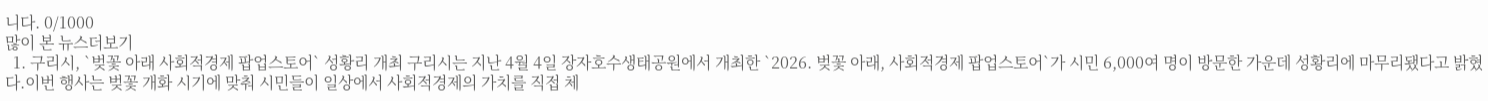니다. 0/1000
많이 본 뉴스더보기
  1. 구리시, `벚꽃 아래 사회적경제 팝업스토어` 성황리 개최 구리시는 지난 4월 4일 장자호수생태공원에서 개최한 `2026. 벚꽃 아래, 사회적경제 팝업스토어`가 시민 6,000여 명이 방문한 가운데 성황리에 마무리됐다고 밝혔다.이번 행사는 벚꽃 개화 시기에 맞춰 시민들이 일상에서 사회적경제의 가치를 직접 체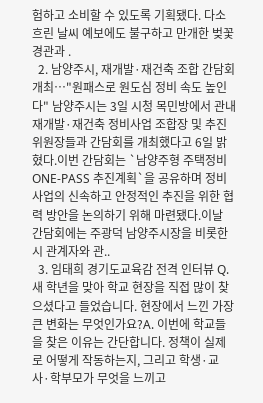험하고 소비할 수 있도록 기획됐다. 다소 흐린 날씨 예보에도 불구하고 만개한 벚꽃 경관과 .
  2. 남양주시, 재개발·재건축 조합 간담회 개최…"원패스로 원도심 정비 속도 높인다" 남양주시는 3일 시청 목민방에서 관내 재개발·재건축 정비사업 조합장 및 추진위원장들과 간담회를 개최했다고 6일 밝혔다.이번 간담회는 `남양주형 주택정비 ONE-PASS 추진계획`을 공유하며 정비사업의 신속하고 안정적인 추진을 위한 협력 방안을 논의하기 위해 마련됐다.이날 간담회에는 주광덕 남양주시장을 비롯한 시 관계자와 관..
  3. 임태희 경기도교육감 전격 인터뷰 Q. 새 학년을 맞아 학교 현장을 직접 많이 찾으셨다고 들었습니다. 현장에서 느낀 가장 큰 변화는 무엇인가요?A. 이번에 학교들을 찾은 이유는 간단합니다. 정책이 실제로 어떻게 작동하는지, 그리고 학생·교사·학부모가 무엇을 느끼고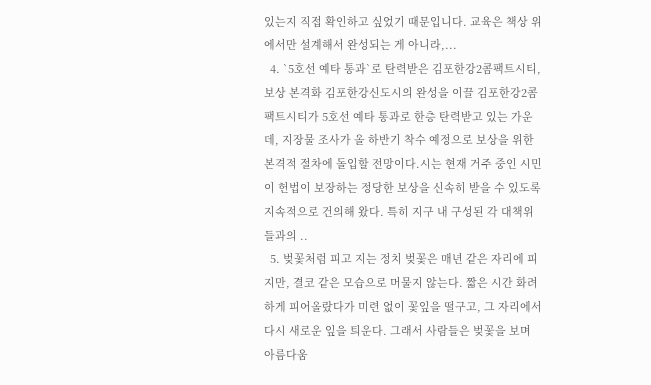있는지 직접 확인하고 싶었기 때문입니다. 교육은 책상 위에서만 설계해서 완성되는 게 아니라,...
  4. `5호선 예타 통과`로 탄력받은 김포한강2콤팩트시티, 보상 본격화 김포한강신도시의 완성을 이끌 김포한강2콤팩트시티가 5호선 예타 통과로 한층 탄력받고 있는 가운데, 지장물 조사가 올 하반기 착수 예정으로 보상을 위한 본격적 절차에 돌입할 전망이다.시는 현재 거주 중인 시민이 헌법이 보장하는 정당한 보상을 신속히 받을 수 있도록 지속적으로 건의해 왔다. 특히 지구 내 구성된 각 대책위들과의 ..
  5. 벚꽃처럼 피고 지는 정치 벚꽃은 매년 같은 자리에 피지만, 결코 같은 모습으로 머물지 않는다. 짧은 시간 화려하게 피어올랐다가 미련 없이 꽃잎을 떨구고, 그 자리에서 다시 새로운 잎을 틔운다. 그래서 사람들은 벚꽃을 보며 아름다움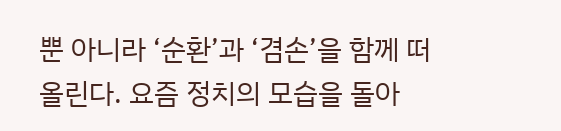뿐 아니라 ‘순환’과 ‘겸손’을 함께 떠올린다. 요즘 정치의 모습을 돌아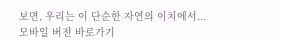보면, 우리는 이 단순한 자연의 이치에서...
모바일 버전 바로가기